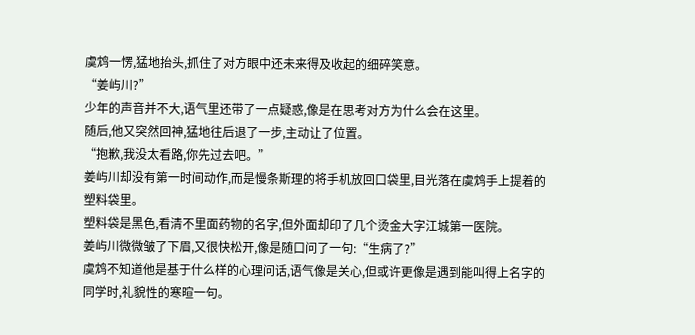虞鸩一愣,猛地抬头,抓住了对方眼中还未来得及收起的细碎笑意。
“姜屿川?”
少年的声音并不大,语气里还带了一点疑惑,像是在思考对方为什么会在这里。
随后,他又突然回神,猛地往后退了一步,主动让了位置。
“抱歉,我没太看路,你先过去吧。”
姜屿川却没有第一时间动作,而是慢条斯理的将手机放回口袋里,目光落在虞鸩手上提着的塑料袋里。
塑料袋是黑色,看清不里面药物的名字,但外面却印了几个烫金大字江城第一医院。
姜屿川微微皱了下眉,又很快松开,像是随口问了一句:“生病了?”
虞鸩不知道他是基于什么样的心理问话,语气像是关心,但或许更像是遇到能叫得上名字的同学时,礼貌性的寒暄一句。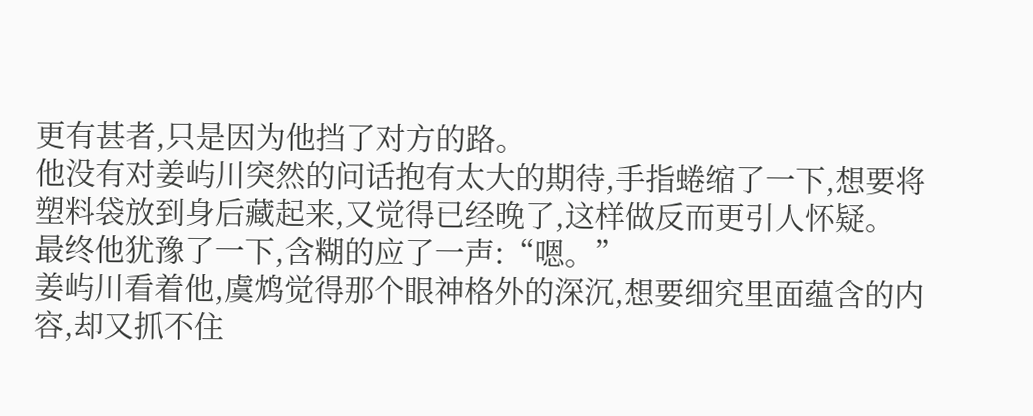更有甚者,只是因为他挡了对方的路。
他没有对姜屿川突然的问话抱有太大的期待,手指蜷缩了一下,想要将塑料袋放到身后藏起来,又觉得已经晚了,这样做反而更引人怀疑。
最终他犹豫了一下,含糊的应了一声:“嗯。”
姜屿川看着他,虞鸩觉得那个眼神格外的深沉,想要细究里面蕴含的内容,却又抓不住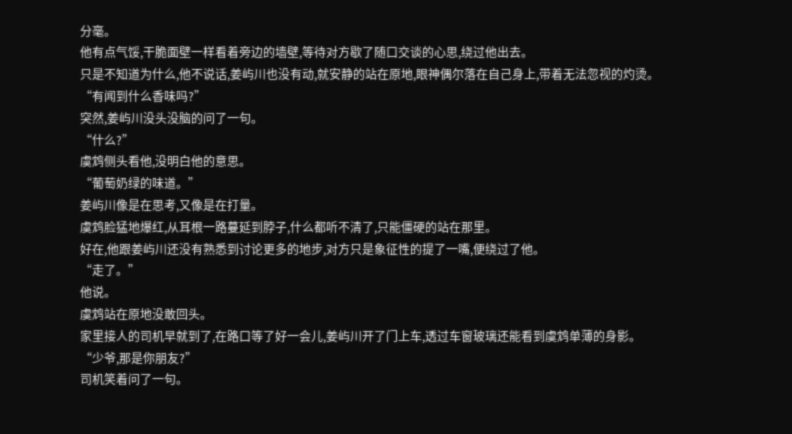分毫。
他有点气馁,干脆面壁一样看着旁边的墙壁,等待对方歇了随口交谈的心思,绕过他出去。
只是不知道为什么,他不说话,姜屿川也没有动,就安静的站在原地,眼神偶尔落在自己身上,带着无法忽视的灼烫。
“有闻到什么香味吗?”
突然,姜屿川没头没脑的问了一句。
“什么?”
虞鸩侧头看他,没明白他的意思。
“葡萄奶绿的味道。”
姜屿川像是在思考,又像是在打量。
虞鸩脸猛地爆红,从耳根一路蔓延到脖子,什么都听不清了,只能僵硬的站在那里。
好在,他跟姜屿川还没有熟悉到讨论更多的地步,对方只是象征性的提了一嘴,便绕过了他。
“走了。”
他说。
虞鸩站在原地没敢回头。
家里接人的司机早就到了,在路口等了好一会儿,姜屿川开了门上车,透过车窗玻璃还能看到虞鸩单薄的身影。
“少爷,那是你朋友?”
司机笑着问了一句。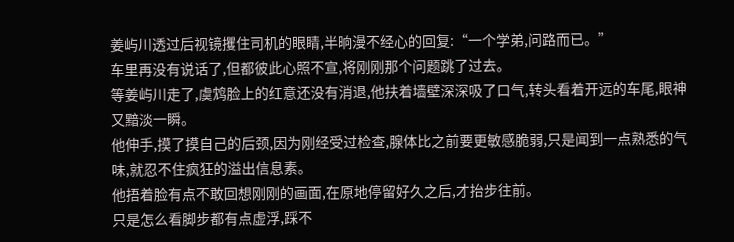姜屿川透过后视镜攫住司机的眼睛,半晌漫不经心的回复:“一个学弟,问路而已。”
车里再没有说话了,但都彼此心照不宣,将刚刚那个问题跳了过去。
等姜屿川走了,虞鸩脸上的红意还没有消退,他扶着墙壁深深吸了口气,转头看着开远的车尾,眼神又黯淡一瞬。
他伸手,摸了摸自己的后颈,因为刚经受过检查,腺体比之前要更敏感脆弱,只是闻到一点熟悉的气味,就忍不住疯狂的溢出信息素。
他捂着脸有点不敢回想刚刚的画面,在原地停留好久之后,才抬步往前。
只是怎么看脚步都有点虚浮,踩不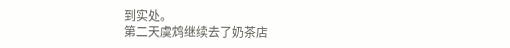到实处。
第二天虞鸩继续去了奶茶店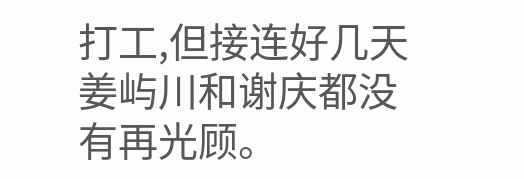打工,但接连好几天姜屿川和谢庆都没有再光顾。